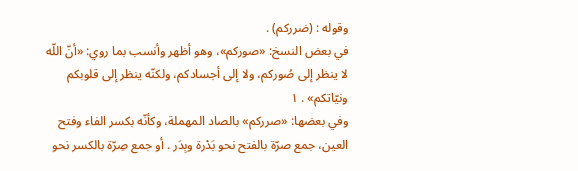وقوله : (ضرركم) .
في بعض النسخ: «صوركم»، وهو أظهر وأنسب بما روي: «أنّ اللّه لا ينظر إلى صُوركم، ولا إلى أجسادكم، ولكنّه ينظر إلى قلوبكم ونيّاتكم» . ۱
وفي بعضها: «صرركم» بالصاد المهملة، وكأنّه بكسر الفاء وفتح العين، جمع صرّة بالفتح نحو بَدْرة وبِدَر . أو جمع صِرّة بالكسر نحو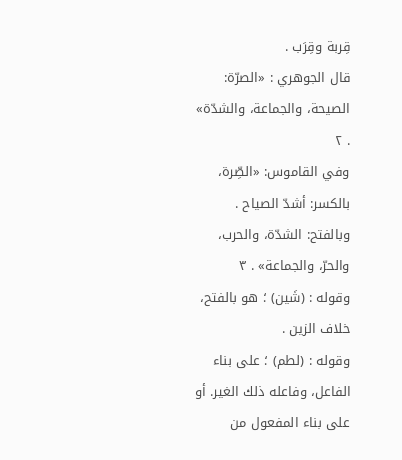قِربة وقِرَب .
قال الجوهري : «الصرّة: الصيحة، والجماعة، والشدّة» . ۲
وفي القاموس: «الصِّرة، بالكسر: أشدّ الصياح . وبالفتح: الشدّة، والحرب، والحرّ، والجماعة» . ۳
وقوله : (شَين) ؛ هو بالفتح، خلاف الزين .
وقوله : (لطم) ؛ على بناء الفاعل، وفاعله ذلك الغير. أو على بناء المفعول من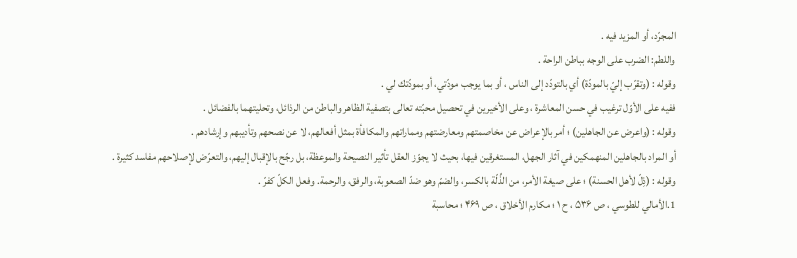المجرّد، أو المزيد فيه .
واللطم: الضرب على الوجه بباطن الراحة .
وقوله : (وتقرّب إليّ بالمودّة) أي بالتودّد إلى الناس ، أو بما يوجب مودّتي، أو بمودّتك لي .
ففيه على الأوّل ترغيب في حسن المعاشرة ، وعلى الأخيرين في تحصيل محبّته تعالى بتصفية الظاهر والباطن من الرذائل، وتحليتهما بالفضائل .
وقوله : (واعرض عن الجاهلين) ؛ أمر بالإعراض عن مخاصمتهم ومعارضتهم ومماراتهم والمكافأة بمثل أفعالهم، لا عن نصحهم وتأديبهم وإرشادهم .
أو المراد بالجاهلين المنهمكين في آثار الجهل، المستغرقين فيها، بحيث لا يجوّز العقل تأثير النصيحة والموعظة، بل رجّح بالإقبال إليهم، والتعرّض لإصلاحهم مفاسد كثيرة .
وقوله : (ذِلّ لأهل الحسنة) ؛ على صيغة الأمر، من الذِّلّة بالكسر، والضمّ وهو ضدّ الصعوبة، والرفق، والرحمة. وفعل الكلّ كفرّ .
1.الأمالي للطوسي ، ص ۵۳۶ ، ح ۱ ؛ مكارم الأخلاق ، ص ۴۶۹ ؛ محاسبة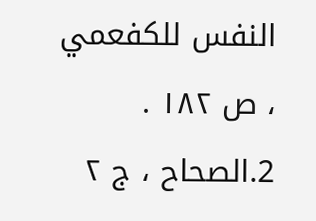النفس للكفعمي ، ص ۱۸۲ .
2.الصحاح ، ج ۲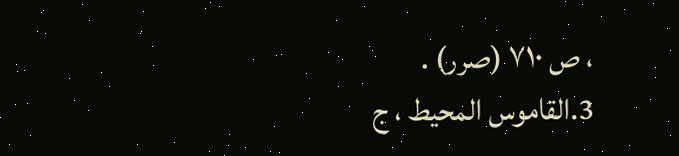، ص ۷۱۰ (صرر) .
3.القاموس المحيط ، ج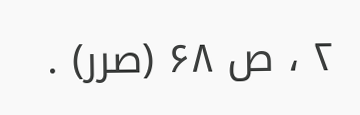۲ ، ص ۶۸ (صرر) .